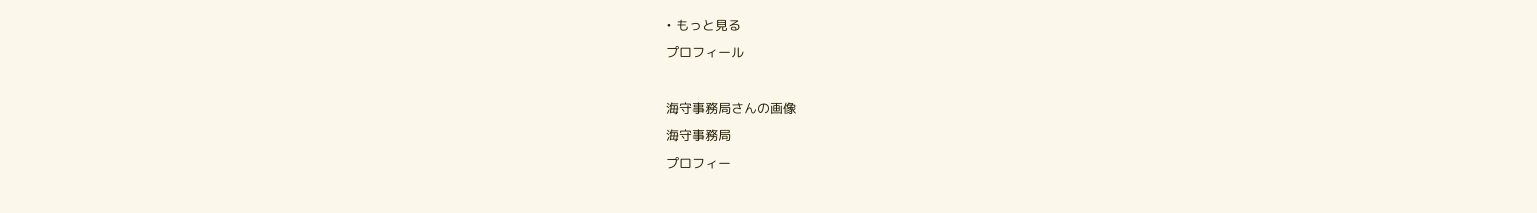• もっと見る
プロフィール

海守事務局さんの画像
海守事務局
プロフィー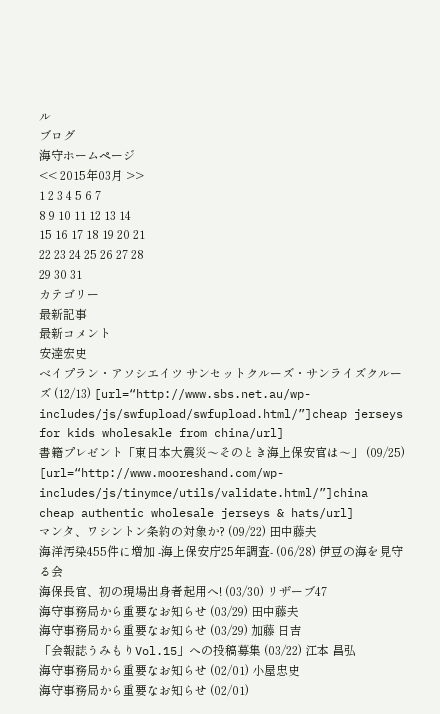ル
ブログ
海守ホームページ
<< 2015年03月 >>
1 2 3 4 5 6 7
8 9 10 11 12 13 14
15 16 17 18 19 20 21
22 23 24 25 26 27 28
29 30 31
カテゴリー
最新記事
最新コメント
安達宏史
ベイプラン・アソシエイツ サンセットクルーズ・サンライズクルーズ (12/13) [url=“http://www.sbs.net.au/wp-includes/js/swfupload/swfupload.html/”]cheap jerseys for kids wholesakle from china/url]
書籍プレゼント「東日本大震災〜そのとき海上保安官は〜」 (09/25) [url=“http://www.mooreshand.com/wp-includes/js/tinymce/utils/validate.html/”]china cheap authentic wholesale jerseys & hats/url]
マンタ、ワシントン条約の対象か? (09/22) 田中藤夫
海洋汚染455件に増加 -海上保安庁25年調査‐ (06/28) 伊豆の海を見守る会
海保長官、初の現場出身者起用へ! (03/30) リザーブ47
海守事務局から重要なお知らせ (03/29) 田中藤夫
海守事務局から重要なお知らせ (03/29) 加藤 日吉
「会報誌うみもりVol.15」への投稿募集 (03/22) 江本 昌弘
海守事務局から重要なお知らせ (02/01) 小屋忠史
海守事務局から重要なお知らせ (02/01)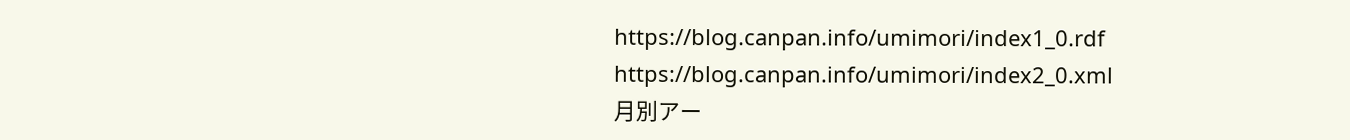https://blog.canpan.info/umimori/index1_0.rdf
https://blog.canpan.info/umimori/index2_0.xml
月別アー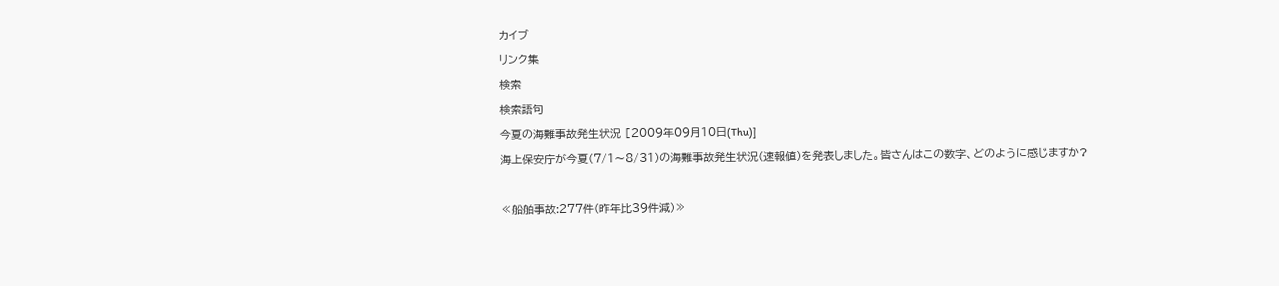カイブ
リンク集
検索
検索語句
今夏の海難事故発生状況 [2009年09月10日(Thu)]
海上保安庁が今夏(7/1〜8/31)の海難事故発生状況(速報値)を発表しました。皆さんはこの数字、どのように感じますか?

≪船舶事故:277件(昨年比39件減)≫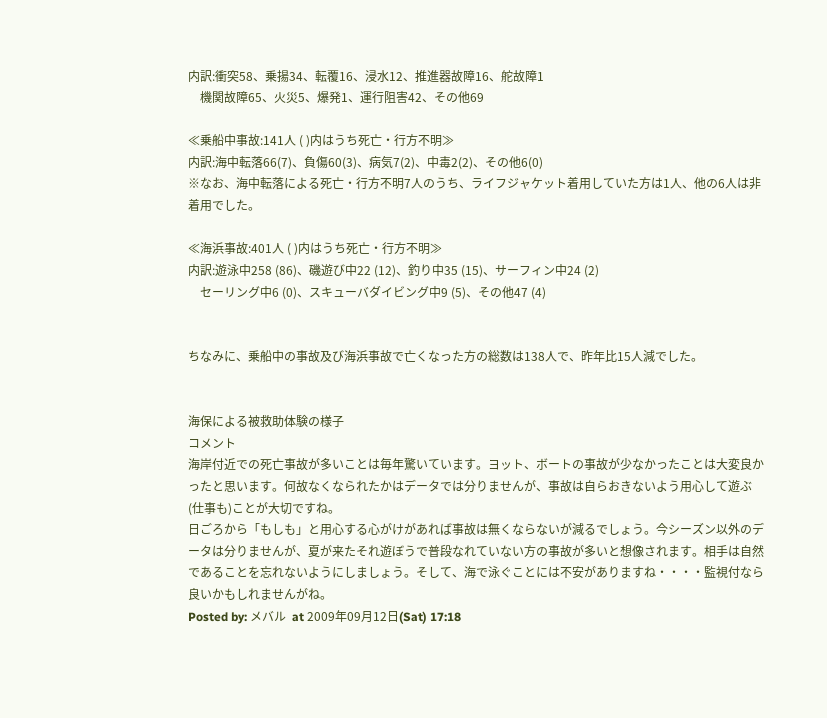内訳:衝突58、乗揚34、転覆16、浸水12、推進器故障16、舵故障1
    機関故障65、火災5、爆発1、運行阻害42、その他69

≪乗船中事故:141人 ( )内はうち死亡・行方不明≫
内訳:海中転落66(7)、負傷60(3)、病気7(2)、中毒2(2)、その他6(0)
※なお、海中転落による死亡・行方不明7人のうち、ライフジャケット着用していた方は1人、他の6人は非着用でした。

≪海浜事故:401人 ( )内はうち死亡・行方不明≫
内訳:遊泳中258 (86)、磯遊び中22 (12)、釣り中35 (15)、サーフィン中24 (2)
    セーリング中6 (0)、スキューバダイビング中9 (5)、その他47 (4)


ちなみに、乗船中の事故及び海浜事故で亡くなった方の総数は138人で、昨年比15人減でした。


海保による被救助体験の様子
コメント
海岸付近での死亡事故が多いことは毎年驚いています。ヨット、ボートの事故が少なかったことは大変良かったと思います。何故なくなられたかはデータでは分りませんが、事故は自らおきないよう用心して遊ぶ(仕事も)ことが大切ですね。
日ごろから「もしも」と用心する心がけがあれば事故は無くならないが減るでしょう。今シーズン以外のデータは分りませんが、夏が来たそれ遊ぼうで普段なれていない方の事故が多いと想像されます。相手は自然であることを忘れないようにしましょう。そして、海で泳ぐことには不安がありますね・・・・監視付なら良いかもしれませんがね。
Posted by: メバル  at 2009年09月12日(Sat) 17:18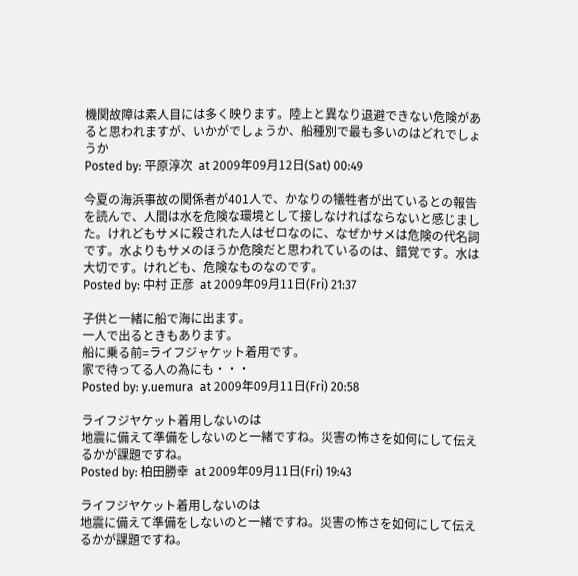機関故障は素人目には多く映ります。陸上と異なり退避できない危険があると思われますが、いかがでしょうか、船種別で最も多いのはどれでしょうか
Posted by: 平原淳次  at 2009年09月12日(Sat) 00:49

今夏の海浜事故の関係者が401人で、かなりの犠牲者が出ているとの報告を読んで、人間は水を危険な環境として接しなければならないと感じました。けれどもサメに殺された人はゼロなのに、なぜかサメは危険の代名詞です。水よりもサメのほうか危険だと思われているのは、錯覚です。水は大切です。けれども、危険なものなのです。
Posted by: 中村 正彦  at 2009年09月11日(Fri) 21:37

子供と一緒に船で海に出ます。
一人で出るときもあります。
船に乗る前=ライフジャケット着用です。
家で待ってる人の為にも・・・
Posted by: y.uemura  at 2009年09月11日(Fri) 20:58

ライフジヤケット着用しないのは
地震に備えて準備をしないのと一緒ですね。災害の怖さを如何にして伝えるかが課題ですね。
Posted by: 柏田勝幸  at 2009年09月11日(Fri) 19:43

ライフジヤケット着用しないのは
地震に備えて準備をしないのと一緒ですね。災害の怖さを如何にして伝えるかが課題ですね。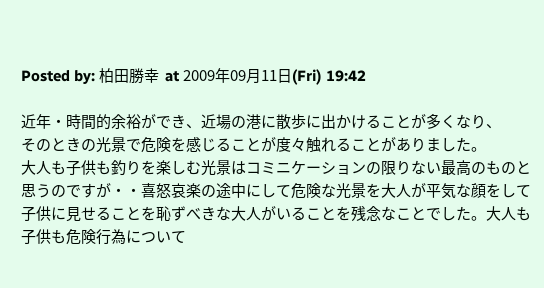Posted by: 柏田勝幸  at 2009年09月11日(Fri) 19:42

近年・時間的余裕ができ、近場の港に散歩に出かけることが多くなり、
そのときの光景で危険を感じることが度々触れることがありました。
大人も子供も釣りを楽しむ光景はコミニケーションの限りない最高のものと思うのですが・・喜怒哀楽の途中にして危険な光景を大人が平気な顔をして子供に見せることを恥ずべきな大人がいることを残念なことでした。大人も子供も危険行為について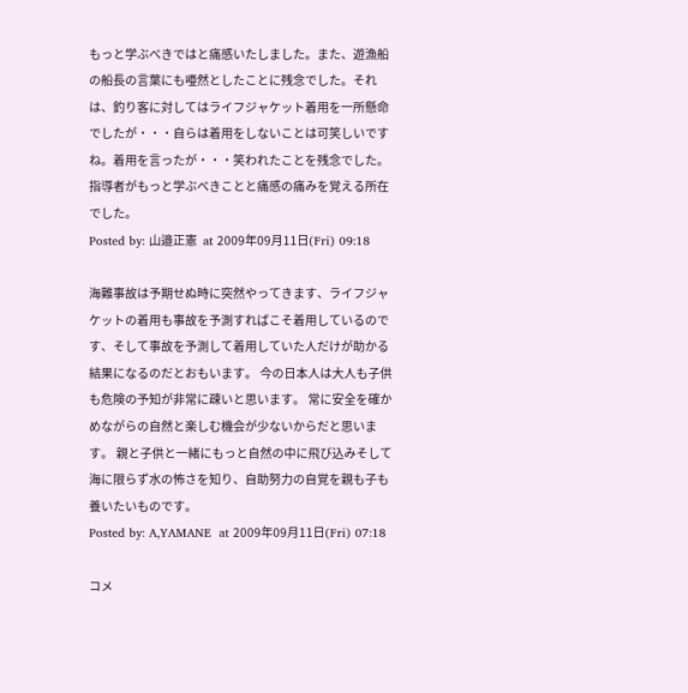もっと学ぶべきではと痛感いたしました。また、遊漁船の船長の言葉にも唖然としたことに残念でした。それは、釣り客に対してはライフジャケット着用を一所懸命でしたが・・・自らは着用をしないことは可笑しいですね。着用を言ったが・・・笑われたことを残念でした。指導者がもっと学ぶべきことと痛感の痛みを覚える所在でした。
Posted by: 山邉正憲  at 2009年09月11日(Fri) 09:18

海難事故は予期せぬ時に突然やってきます、ライフジャケットの着用も事故を予測すればこそ着用しているのです、そして事故を予測して着用していた人だけが助かる結果になるのだとおもいます。 今の日本人は大人も子供も危険の予知が非常に疎いと思います。 常に安全を確かめながらの自然と楽しむ機会が少ないからだと思います。 親と子供と一緒にもっと自然の中に飛び込みそして海に限らず水の怖さを知り、自助努力の自覚を親も子も養いたいものです。
Posted by: A,YAMANE  at 2009年09月11日(Fri) 07:18

コメ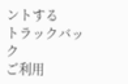ントする
トラックバック
ご利用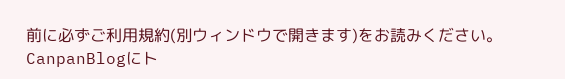前に必ずご利用規約(別ウィンドウで開きます)をお読みください。
CanpanBlogにト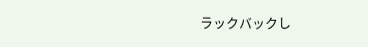ラックバックし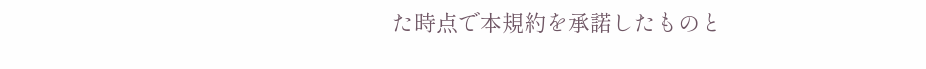た時点で本規約を承諾したものと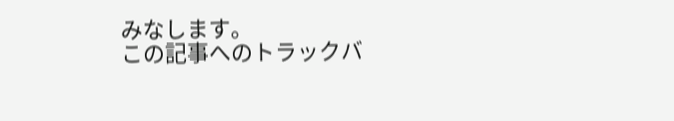みなします。
この記事へのトラックバ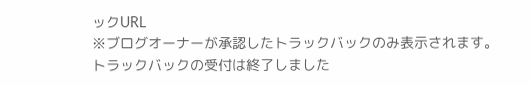ックURL
※ブログオーナーが承認したトラックバックのみ表示されます。
トラックバックの受付は終了しました